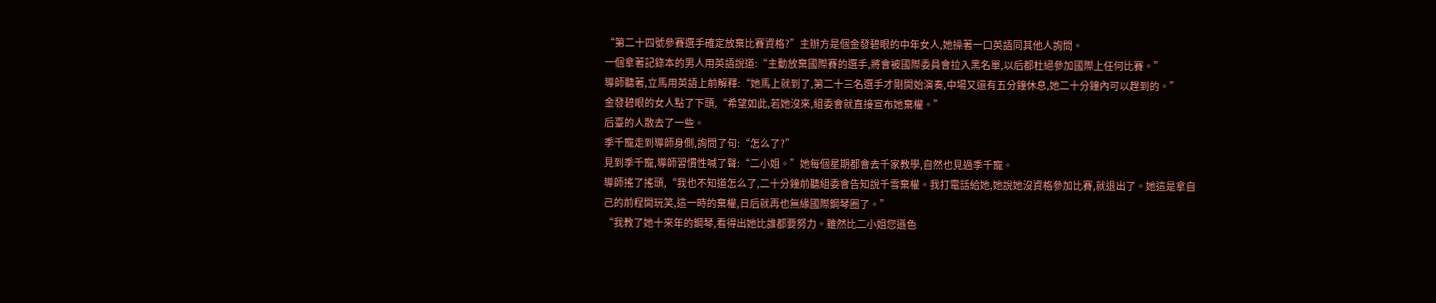“第二十四號參賽選手確定放棄比賽資格?”主辦方是個金發碧眼的中年女人,她操著一口英語同其他人詢問。
一個拿著記錄本的男人用英語說道:“主動放棄國際賽的選手,將會被國際委員會拉入黑名單,以后都杜絕參加國際上任何比賽。”
導師聽著,立馬用英語上前解釋:“她馬上就到了,第二十三名選手才剛開始演奏,中場又還有五分鐘休息,她二十分鐘內可以趕到的。”
金發碧眼的女人點了下頭,“希望如此,若她沒來,組委會就直接宣布她棄權。”
后臺的人散去了一些。
季千寵走到導師身側,詢問了句:“怎么了?”
見到季千寵,導師習慣性喊了聲:“二小姐。”她每個星期都會去千家教學,自然也見過季千寵。
導師搖了搖頭,“我也不知道怎么了,二十分鐘前聽組委會告知說千雪棄權。我打電話給她,她說她沒資格參加比賽,就退出了。她這是拿自己的前程開玩笑,這一時的棄權,日后就再也無緣國際鋼琴圈了。”
“我教了她十來年的鋼琴,看得出她比誰都要努力。雖然比二小姐您遜色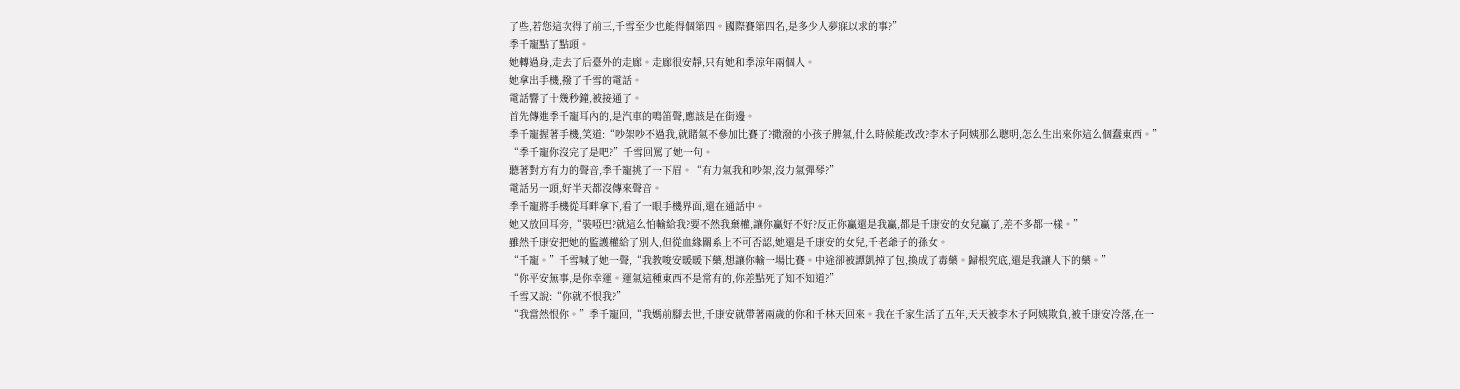了些,若您這次得了前三,千雪至少也能得個第四。國際賽第四名,是多少人夢寐以求的事?”
季千寵點了點頭。
她轉過身,走去了后臺外的走廊。走廊很安靜,只有她和季涼年兩個人。
她拿出手機,撥了千雪的電話。
電話響了十幾秒鐘,被接通了。
首先傳進季千寵耳內的,是汽車的鳴笛聲,應該是在街邊。
季千寵握著手機,笑道:“吵架吵不過我,就賭氣不參加比賽了?撒潑的小孩子脾氣,什么時候能改改?李木子阿姨那么聰明,怎么生出來你這么個蠢東西。”
“季千寵你沒完了是吧?”千雪回罵了她一句。
聽著對方有力的聲音,季千寵挑了一下眉。“有力氣我和吵架,沒力氣彈琴?”
電話另一頭,好半天都沒傳來聲音。
季千寵將手機從耳畔拿下,看了一眼手機界面,還在通話中。
她又放回耳旁,“裝啞巴?就這么怕輸給我?要不然我棄權,讓你贏好不好?反正你贏還是我贏,都是千康安的女兒贏了,差不多都一樣。”
雖然千康安把她的監護權給了別人,但從血緣關系上不可否認,她還是千康安的女兒,千老爺子的孫女。
“千寵。”千雪喊了她一聲,“我教唆安暖暖下藥,想讓你輸一場比賽。中途卻被譚凱掉了包,換成了毒藥。歸根究底,還是我讓人下的藥。”
“你平安無事,是你幸運。運氣這種東西不是常有的,你差點死了知不知道?”
千雪又說:“你就不恨我?”
“我當然恨你。”季千寵回,“我媽前腳去世,千康安就帶著兩歲的你和千林天回來。我在千家生活了五年,天天被李木子阿姨欺負,被千康安冷落,在一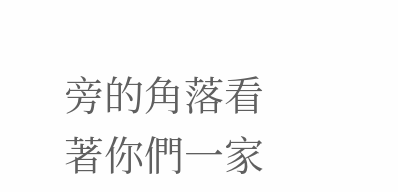旁的角落看著你們一家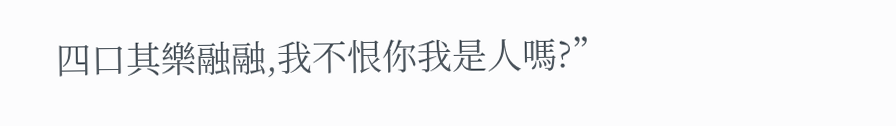四口其樂融融,我不恨你我是人嗎?”